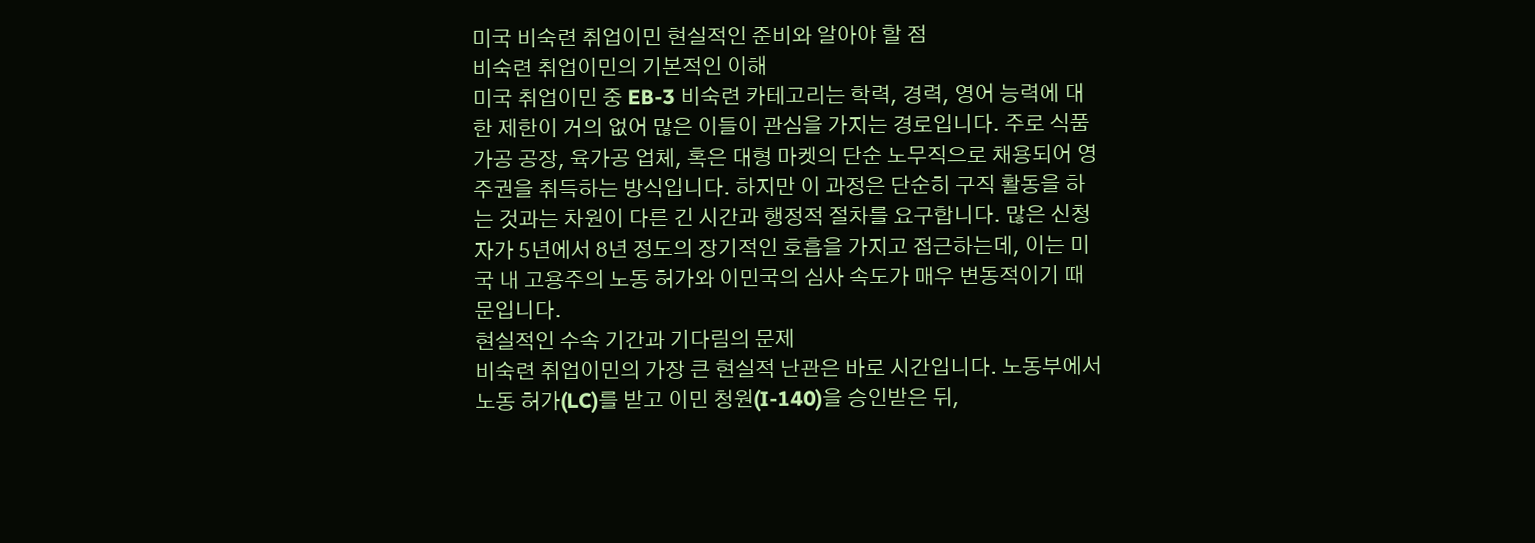미국 비숙련 취업이민 현실적인 준비와 알아야 할 점
비숙련 취업이민의 기본적인 이해
미국 취업이민 중 EB-3 비숙련 카테고리는 학력, 경력, 영어 능력에 대한 제한이 거의 없어 많은 이들이 관심을 가지는 경로입니다. 주로 식품 가공 공장, 육가공 업체, 혹은 대형 마켓의 단순 노무직으로 채용되어 영주권을 취득하는 방식입니다. 하지만 이 과정은 단순히 구직 활동을 하는 것과는 차원이 다른 긴 시간과 행정적 절차를 요구합니다. 많은 신청자가 5년에서 8년 정도의 장기적인 호흡을 가지고 접근하는데, 이는 미국 내 고용주의 노동 허가와 이민국의 심사 속도가 매우 변동적이기 때문입니다.
현실적인 수속 기간과 기다림의 문제
비숙련 취업이민의 가장 큰 현실적 난관은 바로 시간입니다. 노동부에서 노동 허가(LC)를 받고 이민 청원(I-140)을 승인받은 뒤,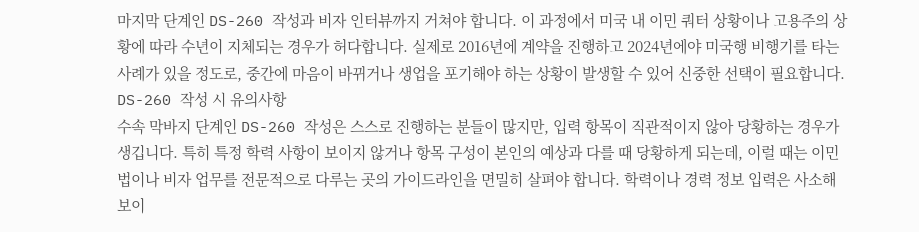마지막 단계인 DS-260 작성과 비자 인터뷰까지 거쳐야 합니다. 이 과정에서 미국 내 이민 쿼터 상황이나 고용주의 상황에 따라 수년이 지체되는 경우가 허다합니다. 실제로 2016년에 계약을 진행하고 2024년에야 미국행 비행기를 타는 사례가 있을 정도로, 중간에 마음이 바뀌거나 생업을 포기해야 하는 상황이 발생할 수 있어 신중한 선택이 필요합니다.
DS-260 작성 시 유의사항
수속 막바지 단계인 DS-260 작성은 스스로 진행하는 분들이 많지만, 입력 항목이 직관적이지 않아 당황하는 경우가 생깁니다. 특히 특정 학력 사항이 보이지 않거나 항목 구성이 본인의 예상과 다를 때 당황하게 되는데, 이럴 때는 이민법이나 비자 업무를 전문적으로 다루는 곳의 가이드라인을 면밀히 살펴야 합니다. 학력이나 경력 정보 입력은 사소해 보이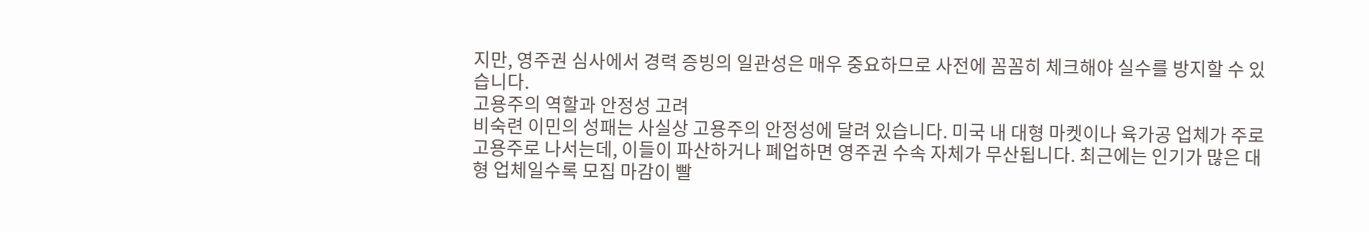지만, 영주권 심사에서 경력 증빙의 일관성은 매우 중요하므로 사전에 꼼꼼히 체크해야 실수를 방지할 수 있습니다.
고용주의 역할과 안정성 고려
비숙련 이민의 성패는 사실상 고용주의 안정성에 달려 있습니다. 미국 내 대형 마켓이나 육가공 업체가 주로 고용주로 나서는데, 이들이 파산하거나 폐업하면 영주권 수속 자체가 무산됩니다. 최근에는 인기가 많은 대형 업체일수록 모집 마감이 빨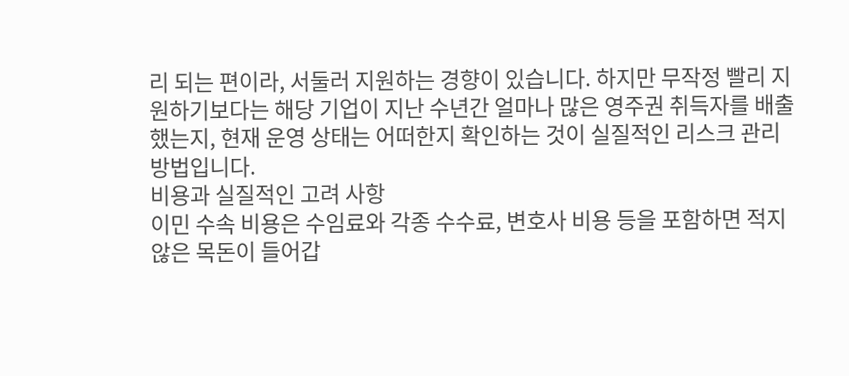리 되는 편이라, 서둘러 지원하는 경향이 있습니다. 하지만 무작정 빨리 지원하기보다는 해당 기업이 지난 수년간 얼마나 많은 영주권 취득자를 배출했는지, 현재 운영 상태는 어떠한지 확인하는 것이 실질적인 리스크 관리 방법입니다.
비용과 실질적인 고려 사항
이민 수속 비용은 수임료와 각종 수수료, 변호사 비용 등을 포함하면 적지 않은 목돈이 들어갑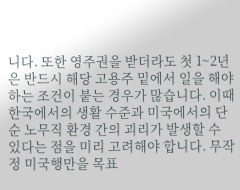니다. 또한 영주권을 받더라도 첫 1~2년은 반드시 해당 고용주 밑에서 일을 해야 하는 조건이 붙는 경우가 많습니다. 이때 한국에서의 생활 수준과 미국에서의 단순 노무직 환경 간의 괴리가 발생할 수 있다는 점을 미리 고려해야 합니다. 무작정 미국행만을 목표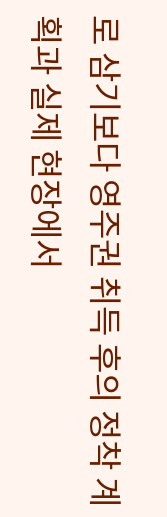로 삼기보다 영주권 취득 후의 정착 계획과 실제 현장에서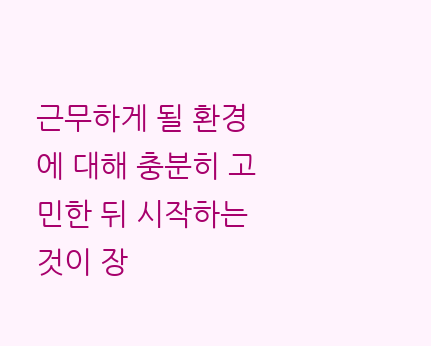근무하게 될 환경에 대해 충분히 고민한 뒤 시작하는 것이 장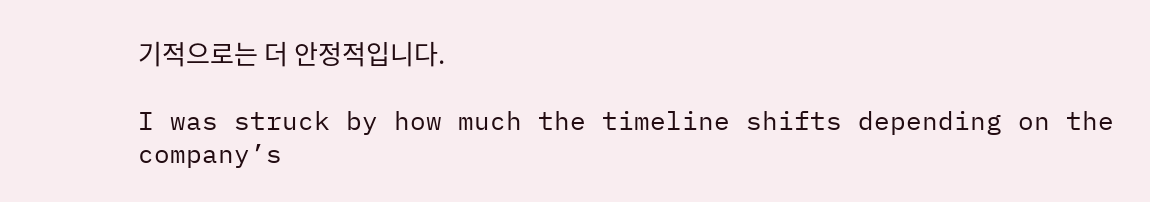기적으로는 더 안정적입니다.

I was struck by how much the timeline shifts depending on the company’s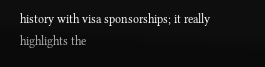history with visa sponsorships; it really highlights the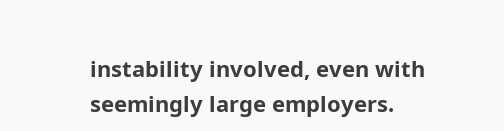instability involved, even with seemingly large employers.